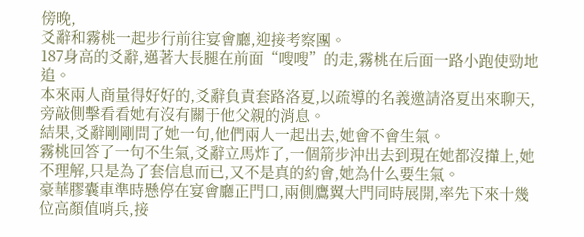傍晚,
爻辭和霧桃一起步行前往宴會廳,迎接考察團。
187身高的爻辭,邁著大長腿在前面“嗖嗖”的走,霧桃在后面一路小跑使勁地追。
本來兩人商量得好好的,爻辭負責套路洛夏,以疏導的名義邀請洛夏出來聊天,旁敲側擊看看她有沒有關于他父親的消息。
結果,爻辭剛剛問了她一句,他們兩人一起出去,她會不會生氣。
霧桃回答了一句不生氣,爻辭立馬炸了,一個箭步沖出去到現在她都沒攆上,她不理解,只是為了套信息而已,又不是真的約會,她為什么要生氣。
豪華膠囊車準時懸停在宴會廳正門口,兩側鷹翼大門同時展開,率先下來十幾位高顏值哨兵,接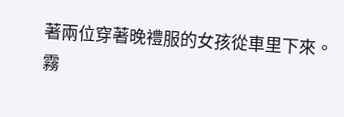著兩位穿著晚禮服的女孩從車里下來。
霧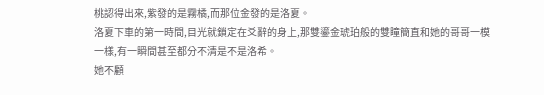桃認得出來,紫發的是霧橘,而那位金發的是洛夏。
洛夏下車的第一時間,目光就鎖定在爻辭的身上,那雙鎏金琥珀般的雙瞳簡直和她的哥哥一模一樣,有一瞬間甚至都分不清是不是洛希。
她不顧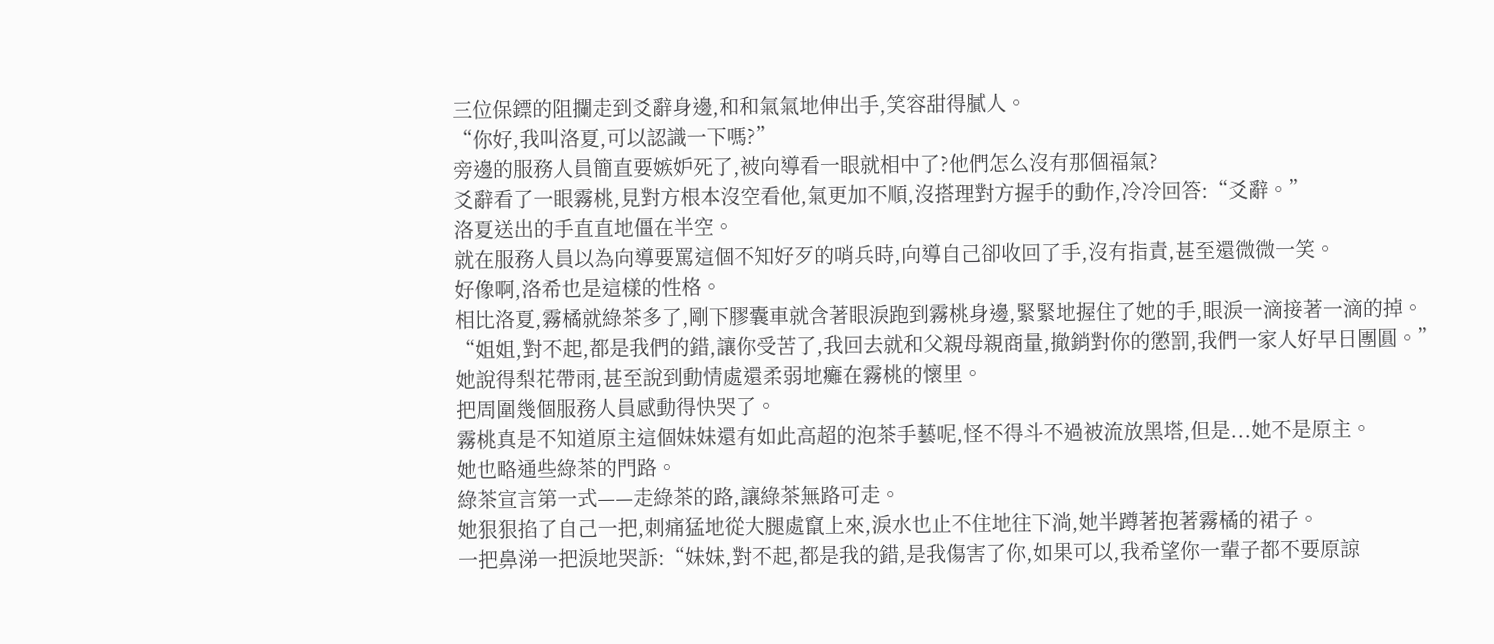三位保鏢的阻攔走到爻辭身邊,和和氣氣地伸出手,笑容甜得膩人。
“你好,我叫洛夏,可以認識一下嗎?”
旁邊的服務人員簡直要嫉妒死了,被向導看一眼就相中了?他們怎么沒有那個福氣?
爻辭看了一眼霧桃,見對方根本沒空看他,氣更加不順,沒搭理對方握手的動作,冷冷回答:“爻辭。”
洛夏送出的手直直地僵在半空。
就在服務人員以為向導要罵這個不知好歹的哨兵時,向導自己卻收回了手,沒有指責,甚至還微微一笑。
好像啊,洛希也是這樣的性格。
相比洛夏,霧橘就綠茶多了,剛下膠囊車就含著眼淚跑到霧桃身邊,緊緊地握住了她的手,眼淚一滴接著一滴的掉。
“姐姐,對不起,都是我們的錯,讓你受苦了,我回去就和父親母親商量,撤銷對你的懲罰,我們一家人好早日團圓。”
她說得梨花帶雨,甚至說到動情處還柔弱地癱在霧桃的懷里。
把周圍幾個服務人員感動得快哭了。
霧桃真是不知道原主這個妹妹還有如此高超的泡茶手藝呢,怪不得斗不過被流放黑塔,但是...她不是原主。
她也略通些綠茶的門路。
綠茶宣言第一式——走綠茶的路,讓綠茶無路可走。
她狠狠掐了自己一把,刺痛猛地從大腿處竄上來,淚水也止不住地往下淌,她半蹲著抱著霧橘的裙子。
一把鼻涕一把淚地哭訴:“妹妹,對不起,都是我的錯,是我傷害了你,如果可以,我希望你一輩子都不要原諒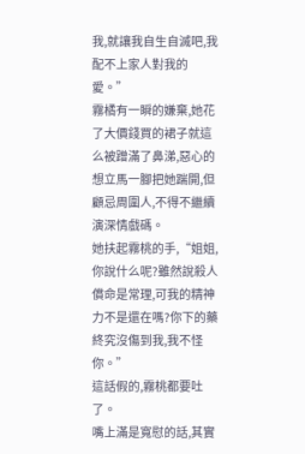我,就讓我自生自滅吧,我配不上家人對我的愛。”
霧橘有一瞬的嫌棄,她花了大價錢買的裙子就這么被蹭滿了鼻涕,惡心的想立馬一腳把她踹開,但顧忌周圍人,不得不繼續演深情戲碼。
她扶起霧桃的手,“姐姐,你說什么呢?雖然說殺人償命是常理,可我的精神力不是還在嗎?你下的藥終究沒傷到我,我不怪你。”
這話假的,霧桃都要吐了。
嘴上滿是寬慰的話,其實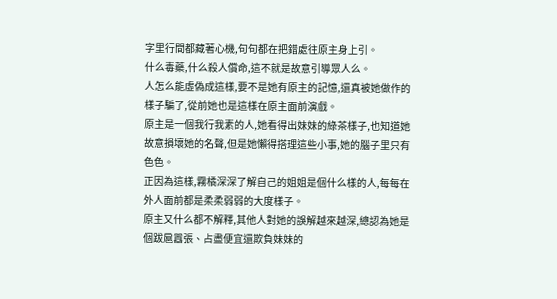字里行間都藏著心機,句句都在把錯處往原主身上引。
什么毒藥,什么殺人償命,這不就是故意引導眾人么。
人怎么能虛偽成這樣,要不是她有原主的記憶,還真被她做作的樣子騙了,從前她也是這樣在原主面前演戲。
原主是一個我行我素的人,她看得出妹妹的綠茶樣子,也知道她故意損壞她的名聲,但是她懶得搭理這些小事,她的腦子里只有色色。
正因為這樣,霧橘深深了解自己的姐姐是個什么樣的人,每每在外人面前都是柔柔弱弱的大度樣子。
原主又什么都不解釋,其他人對她的誤解越來越深,總認為她是個跋扈囂張、占盡便宜還欺負妹妹的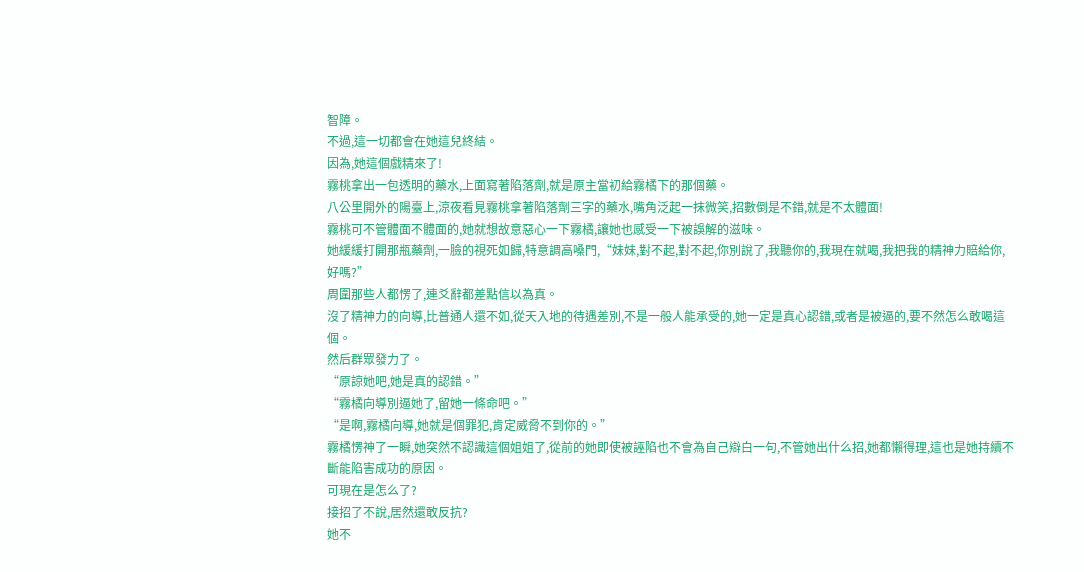智障。
不過,這一切都會在她這兒終結。
因為,她這個戲精來了!
霧桃拿出一包透明的藥水,上面寫著陷落劑,就是原主當初給霧橘下的那個藥。
八公里開外的陽臺上,涼夜看見霧桃拿著陷落劑三字的藥水,嘴角泛起一抹微笑,招數倒是不錯,就是不太體面!
霧桃可不管體面不體面的,她就想故意惡心一下霧橘,讓她也感受一下被誤解的滋味。
她緩緩打開那瓶藥劑,一臉的視死如歸,特意調高嗓門,“妹妹,對不起,對不起,你別說了,我聽你的,我現在就喝,我把我的精神力賠給你,好嗎?”
周圍那些人都愣了,連爻辭都差點信以為真。
沒了精神力的向導,比普通人還不如,從天入地的待遇差別,不是一般人能承受的,她一定是真心認錯,或者是被逼的,要不然怎么敢喝這個。
然后群眾發力了。
“原諒她吧,她是真的認錯。”
“霧橘向導別逼她了,留她一條命吧。”
“是啊,霧橘向導,她就是個罪犯,肯定威脅不到你的。”
霧橘愣神了一瞬,她突然不認識這個姐姐了,從前的她即使被誣陷也不會為自己辯白一句,不管她出什么招,她都懶得理,這也是她持續不斷能陷害成功的原因。
可現在是怎么了?
接招了不說,居然還敢反抗?
她不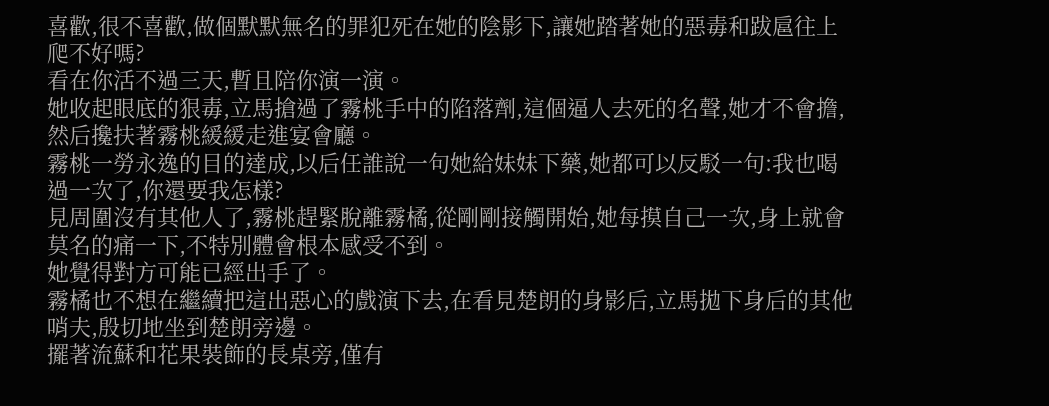喜歡,很不喜歡,做個默默無名的罪犯死在她的陰影下,讓她踏著她的惡毒和跋扈往上爬不好嗎?
看在你活不過三天,暫且陪你演一演。
她收起眼底的狠毒,立馬搶過了霧桃手中的陷落劑,這個逼人去死的名聲,她才不會擔,然后攙扶著霧桃緩緩走進宴會廳。
霧桃一勞永逸的目的達成,以后任誰說一句她給妹妹下藥,她都可以反駁一句:我也喝過一次了,你還要我怎樣?
見周圍沒有其他人了,霧桃趕緊脫離霧橘,從剛剛接觸開始,她每摸自己一次,身上就會莫名的痛一下,不特別體會根本感受不到。
她覺得對方可能已經出手了。
霧橘也不想在繼續把這出惡心的戲演下去,在看見楚朗的身影后,立馬拋下身后的其他哨夫,殷切地坐到楚朗旁邊。
擺著流蘇和花果裝飾的長桌旁,僅有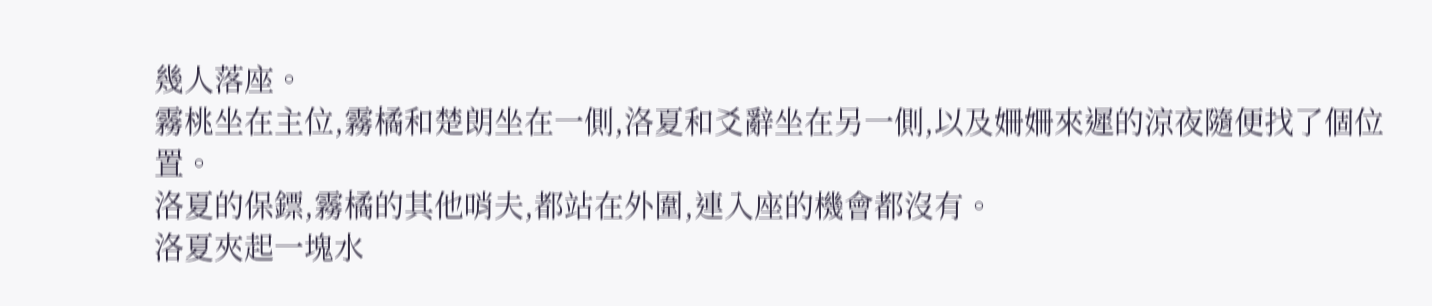幾人落座。
霧桃坐在主位,霧橘和楚朗坐在一側,洛夏和爻辭坐在另一側,以及姍姍來遲的涼夜隨便找了個位置。
洛夏的保鏢,霧橘的其他哨夫,都站在外圍,連入座的機會都沒有。
洛夏夾起一塊水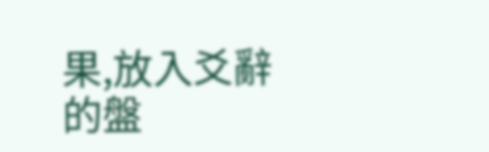果,放入爻辭的盤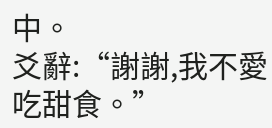中。
爻辭:“謝謝,我不愛吃甜食。”